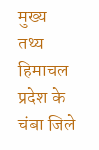मुख्य तथ्य
हिमाचल प्रदेश के चंबा जिले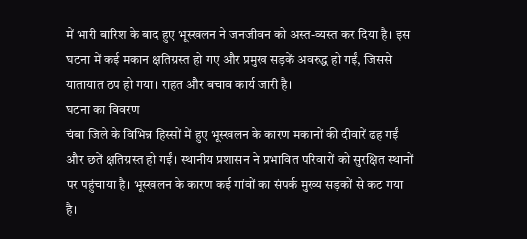में भारी बारिश के बाद हुए भूस्खलन ने जनजीवन को अस्त-व्यस्त कर दिया है। इस घटना में कई मकान क्षतिग्रस्त हो गए और प्रमुख सड़कें अवरुद्ध हो गईं, जिससे यातायात ठप हो गया। राहत और बचाव कार्य जारी है।
घटना का विवरण
चंबा जिले के विभिन्न हिस्सों में हुए भूस्खलन के कारण मकानों की दीवारें ढह गईं और छतें क्षतिग्रस्त हो गईं। स्थानीय प्रशासन ने प्रभावित परिवारों को सुरक्षित स्थानों पर पहुंचाया है। भूस्खलन के कारण कई गांवों का संपर्क मुख्य सड़कों से कट गया है।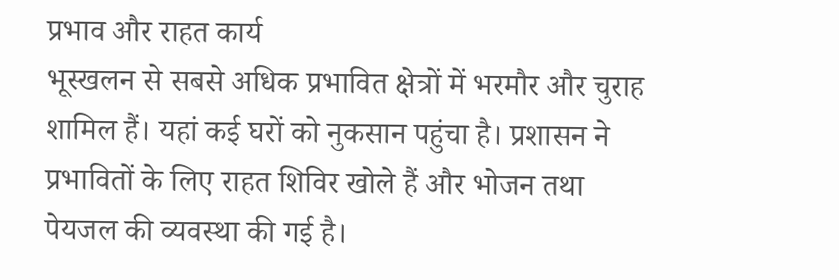प्रभाव और राहत कार्य
भूस्खलन से सबसे अधिक प्रभावित क्षेत्रों में भरमौर और चुराह शामिल हैं। यहां कई घरों को नुकसान पहुंचा है। प्रशासन ने प्रभावितों के लिए राहत शिविर खोले हैं और भोजन तथा पेयजल की व्यवस्था की गई है।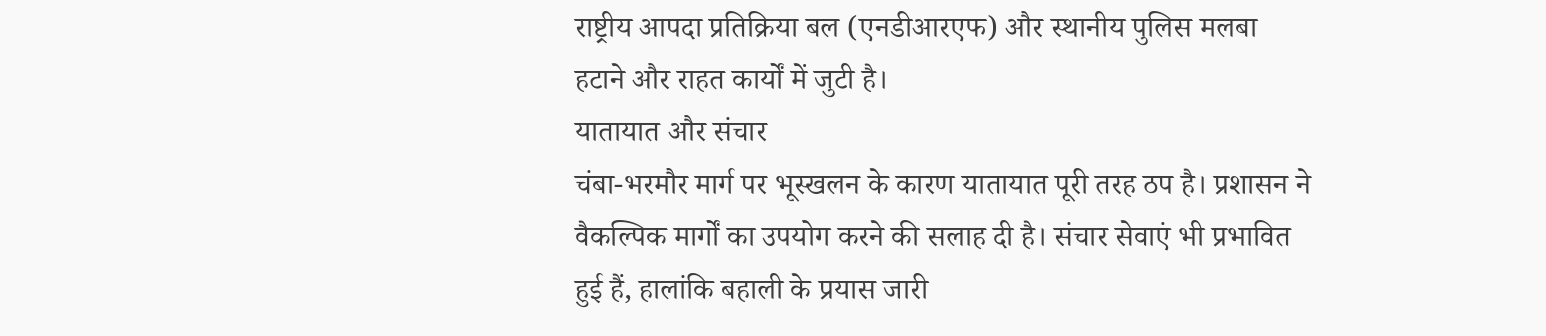राष्ट्रीय आपदा प्रतिक्रिया बल (एनडीआरएफ) और स्थानीय पुलिस मलबा हटाने और राहत कार्यों में जुटी है।
यातायात और संचार
चंबा-भरमौर मार्ग पर भूस्खलन के कारण यातायात पूरी तरह ठप है। प्रशासन ने वैकल्पिक मार्गों का उपयोग करने की सलाह दी है। संचार सेवाएं भी प्रभावित हुई हैं, हालांकि बहाली के प्रयास जारी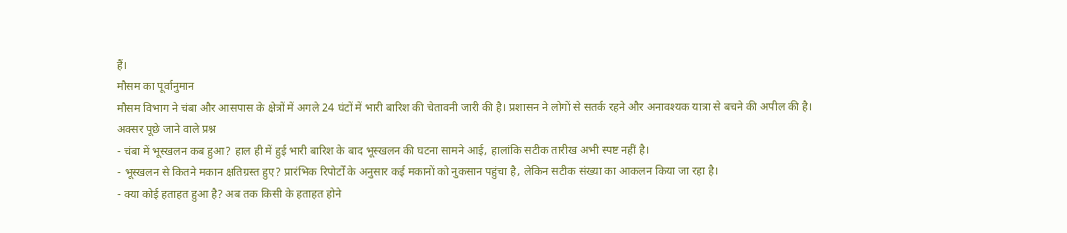हैं।
मौसम का पूर्वानुमान
मौसम विभाग ने चंबा और आसपास के क्षेत्रों में अगले 24 घंटों में भारी बारिश की चेतावनी जारी की है। प्रशासन ने लोगों से सतर्क रहने और अनावश्यक यात्रा से बचने की अपील की है।
अक्सर पूछे जाने वाले प्रश्न
- चंबा में भूस्खलन कब हुआ? हाल ही में हुई भारी बारिश के बाद भूस्खलन की घटना सामने आई, हालांकि सटीक तारीख अभी स्पष्ट नहीं है।
- भूस्खलन से कितने मकान क्षतिग्रस्त हुए? प्रारंभिक रिपोर्टों के अनुसार कई मकानों को नुकसान पहुंचा है, लेकिन सटीक संख्या का आकलन किया जा रहा है।
- क्या कोई हताहत हुआ है? अब तक किसी के हताहत होने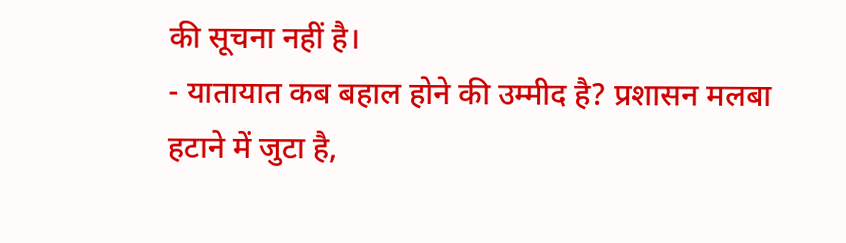की सूचना नहीं है।
- यातायात कब बहाल होने की उम्मीद है? प्रशासन मलबा हटाने में जुटा है,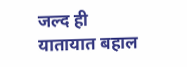जल्द ही यातायात बहाल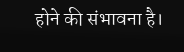होने की संभावना है।